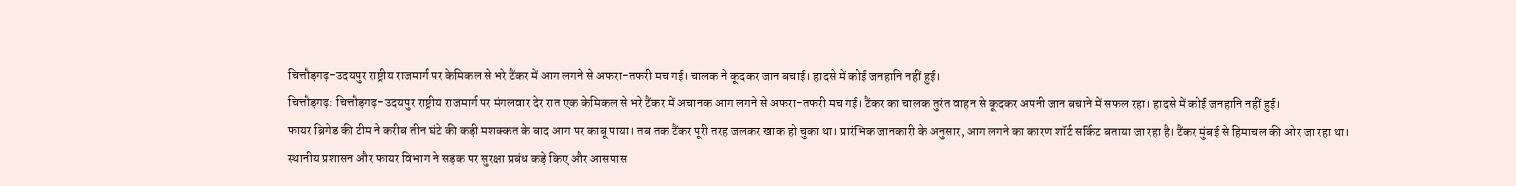चित्तौड़गढ़-उदयपुर राष्ट्रीय राजमार्ग पर केमिकल से भरे टैंकर में आग लगने से अफरा-तफरी मच गई। चालक ने कूदकर जान बचाई। हादसे में कोई जनहानि नहीं हुई।
चित्तौड़गढ़: चित्तौड़गढ़-उदयपुर राष्ट्रीय राजमार्ग पर मंगलवार देर रात एक केमिकल से भरे टैंकर में अचानक आग लगने से अफरा-तफरी मच गई। टैंकर का चालक तुरंत वाहन से कूदकर अपनी जान बचाने में सफल रहा। हादसे में कोई जनहानि नहीं हुई।
फायर ब्रिगेड की टीम ने करीब तीन घंटे की कड़ी मशक्कत के बाद आग पर काबू पाया। तब तक टैंकर पूरी तरह जलकर खाक हो चुका था। प्रारंभिक जानकारी के अनुसार, आग लगने का कारण शॉर्ट सर्किट बताया जा रहा है। टैंकर मुंबई से हिमाचल की ओर जा रहा था।
स्थानीय प्रशासन और फायर विभाग ने सड़क पर सुरक्षा प्रबंध कड़े किए और आसपास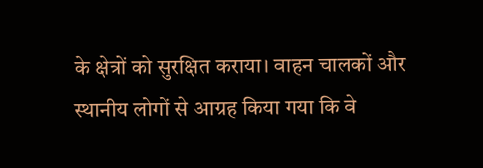के क्षेत्रों को सुरक्षित कराया। वाहन चालकों और स्थानीय लोगों से आग्रह किया गया कि वे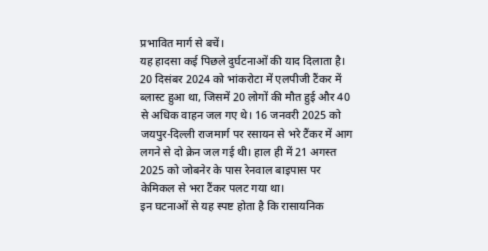प्रभावित मार्ग से बचें।
यह हादसा कई पिछले दुर्घटनाओं की याद दिलाता है। 20 दिसंबर 2024 को भांकरोटा में एलपीजी टैंकर में ब्लास्ट हुआ था, जिसमें 20 लोगों की मौत हुई और 40 से अधिक वाहन जल गए थे। 16 जनवरी 2025 को जयपुर-दिल्ली राजमार्ग पर रसायन से भरे टैंकर में आग लगने से दो क्रेन जल गई थी। हाल ही में 21 अगस्त 2025 को जोबनेर के पास रेनवाल बाइपास पर केमिकल से भरा टैंकर पलट गया था।
इन घटनाओं से यह स्पष्ट होता है कि रासायनिक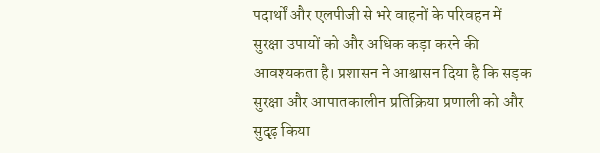पदार्थों और एलपीजी से भरे वाहनों के परिवहन में सुरक्षा उपायों को और अधिक कड़ा करने की आवश्यकता है। प्रशासन ने आश्वासन दिया है कि सड़क सुरक्षा और आपातकालीन प्रतिक्रिया प्रणाली को और सुदृढ़ किया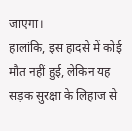जाएगा।
हालांकि, इस हादसे में कोई मौत नहीं हुई, लेकिन यह सड़क सुरक्षा के लिहाज से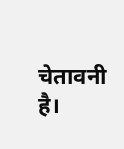चेतावनी है।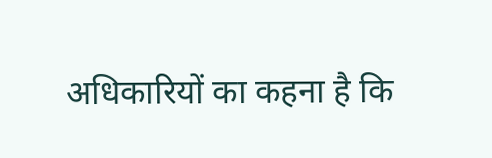अधिकारियों का कहना है कि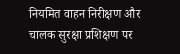नियमित वाहन निरीक्षण और चालक सुरक्षा प्रशिक्षण पर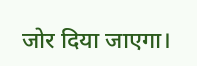जोर दिया जाएगा।